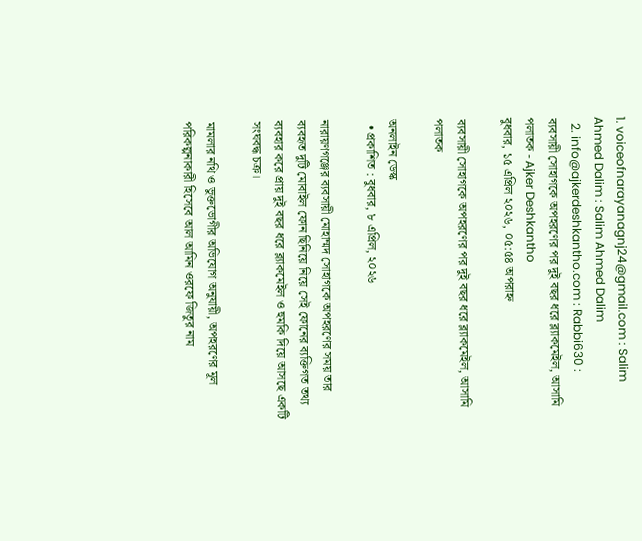1. voiceofnarayanagnj24@gmail.com : Salim Ahmed Dalim : Salim Ahmed Dalim
  2. info@ajkerdeshkantho.com : Rabbi630 :
ব্যবসায়ী সোহাগকে অপহরণের পর দুই বছর ধরে ব্ল্যাকমেইল, আসামি পলাতক - Ajker Deshkantho
বুধবার, ১৫ এপ্রিল ২০২৬, ০৫:৫৪ অপরাহ্ন

ব্যবসায়ী সোহাগকে অপহরণের পর দুই বছর ধরে ব্ল্যাকমেইল, আসামি পলাতক

অনলাইন ডেস্ক
  • প্রকাশিত : বুধবার, ৮ এপ্রিল, ২০২৬

নারায়ণগঞ্জের ব্যবসায়ী মোহাম্মদ সোহাগকে অপহরণের সময় তার ব্যবহৃত দুটি মোবাইল ফোন ছিনিয়ে নিয়ে সেই ফোনের ব্যক্তিগত তথ্য ব্যবহার করে প্রায় দুই বছর ধরে ব্ল্যাকমেইল ও হুমকি দিয়ে আসছে একটি সংঘবদ্ধ চক্র।

মামলার নথি ও ভুক্তভোগীর অভিযোগ অনুযায়ী, অপহরণের মূল পরিকল্পনাকারী হিসেবে আল আমিন ওরফে জিতুর নাম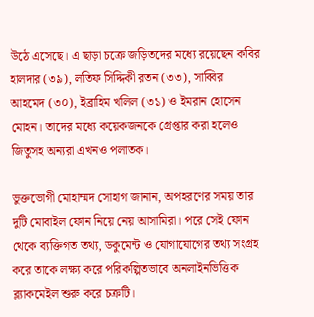উঠে এসেছে। এ ছাড়া চক্রে জড়িতদের মধ্যে রয়েছেন কবির হালদার (৩৯), লতিফ সিদ্দিকী রতন (৩৩), সাব্বির আহমেদ (৩০), ইব্রাহিম খলিল (৩১) ও ইমরান হোসেন মোহন। তাদের মধ্যে কয়েকজনকে গ্রেপ্তার করা হলেও জিতুসহ অন্যরা এখনও পলাতক।

ভুক্তভোগী মোহাম্মদ সোহাগ জানান, অপহরণের সময় তার দুটি মোবাইল ফোন নিয়ে নেয় আসামিরা। পরে সেই ফোন থেকে ব্যক্তিগত তথ্য, ডকুমেন্ট ও যোগাযোগের তথ্য সংগ্রহ করে তাকে লক্ষ্য করে পরিকল্পিতভাবে অনলাইনভিত্তিক ব্ল্যাকমেইল শুরু করে চক্রটি।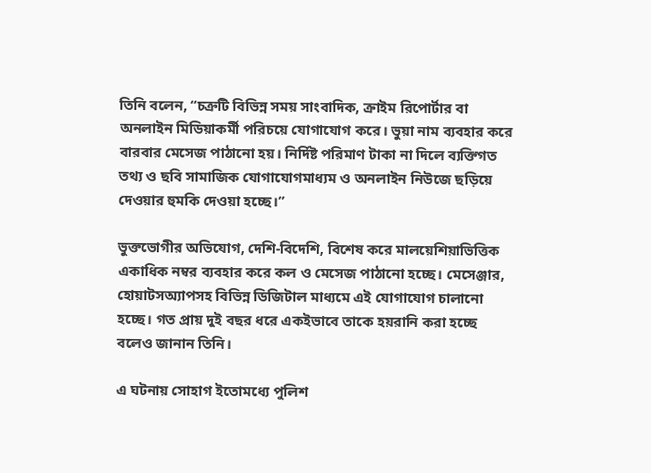তিনি বলেন, “চক্রটি বিভিন্ন সময় সাংবাদিক, ক্রাইম রিপোর্টার বা অনলাইন মিডিয়াকর্মী পরিচয়ে যোগাযোগ করে। ভুয়া নাম ব্যবহার করে বারবার মেসেজ পাঠানো হয়। নির্দিষ্ট পরিমাণ টাকা না দিলে ব্যক্তিগত তথ্য ও ছবি সামাজিক যোগাযোগমাধ্যম ও অনলাইন নিউজে ছড়িয়ে দেওয়ার হুমকি দেওয়া হচ্ছে।”

ভুক্তভোগীর অভিযোগ, দেশি-বিদেশি, বিশেষ করে মালয়েশিয়াভিত্তিক একাধিক নম্বর ব্যবহার করে কল ও মেসেজ পাঠানো হচ্ছে। মেসেঞ্জার, হোয়াটসঅ্যাপসহ বিভিন্ন ডিজিটাল মাধ্যমে এই যোগাযোগ চালানো হচ্ছে। গত প্রায় দুই বছর ধরে একইভাবে তাকে হয়রানি করা হচ্ছে বলেও জানান তিনি।

এ ঘটনায় সোহাগ ইতোমধ্যে পুলিশ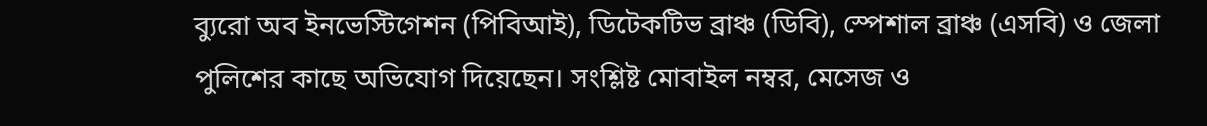ব্যুরো অব ইনভেস্টিগেশন (পিবিআই), ডিটেকটিভ ব্রাঞ্চ (ডিবি), স্পেশাল ব্রাঞ্চ (এসবি) ও জেলা পুলিশের কাছে অভিযোগ দিয়েছেন। সংশ্লিষ্ট মোবাইল নম্বর, মেসেজ ও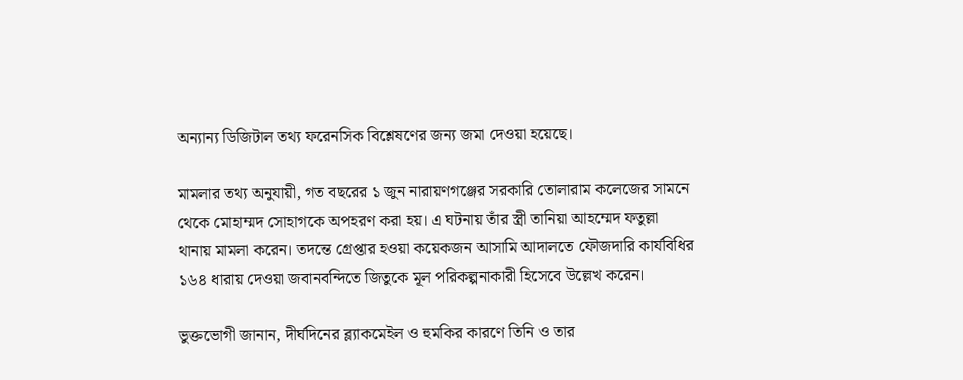অন্যান্য ডিজিটাল তথ্য ফরেনসিক বিশ্লেষণের জন্য জমা দেওয়া হয়েছে।

মামলার তথ্য অনুযায়ী, গত বছরের ১ জুন নারায়ণগঞ্জের সরকারি তোলারাম কলেজের সামনে থেকে মোহাম্মদ সোহাগকে অপহরণ করা হয়। এ ঘটনায় তাঁর স্ত্রী তানিয়া আহম্মেদ ফতুল্লা থানায় মামলা করেন। তদন্তে গ্রেপ্তার হওয়া কয়েকজন আসামি আদালতে ফৌজদারি কার্যবিধির ১৬৪ ধারায় দেওয়া জবানবন্দিতে জিতুকে মূল পরিকল্পনাকারী হিসেবে উল্লেখ করেন।

ভুক্তভোগী জানান, দীর্ঘদিনের ব্ল্যাকমেইল ও হুমকির কারণে তিনি ও তার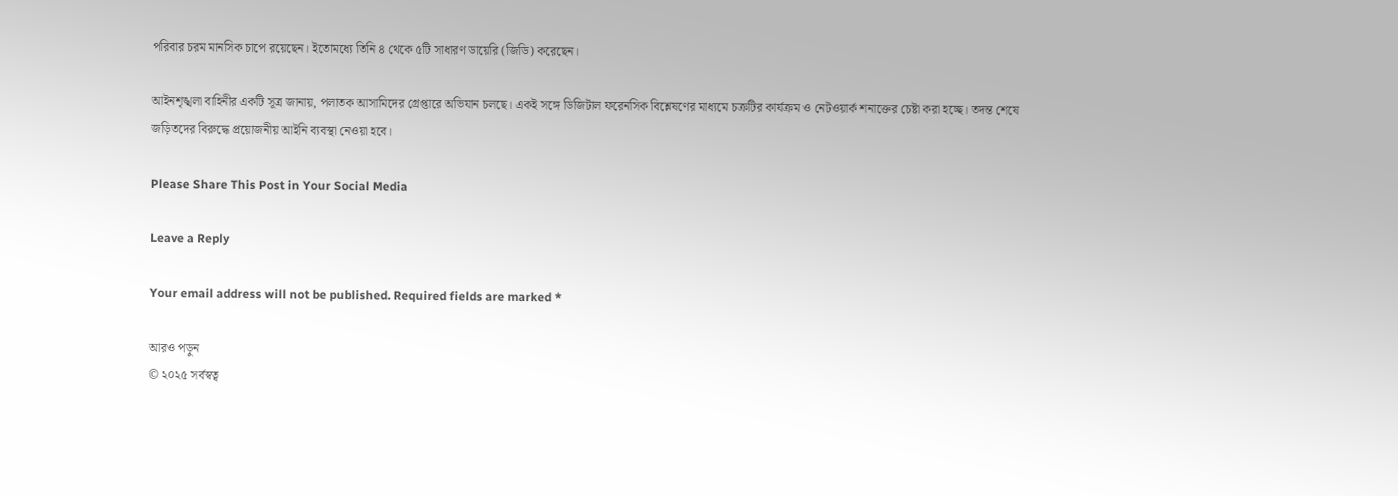পরিবার চরম মানসিক চাপে রয়েছেন। ইতোমধ্যে তিনি ৪ থেকে ৫টি সাধারণ ডায়েরি (জিডি) করেছেন।

আইনশৃঙ্খলা বাহিনীর একটি সূত্র জানায়, পলাতক আসামিদের গ্রেপ্তারে অভিযান চলছে। একই সঙ্গে ডিজিটাল ফরেনসিক বিশ্লেষণের মাধ্যমে চক্রটির কার্যক্রম ও নেটওয়ার্ক শনাক্তের চেষ্টা করা হচ্ছে। তদন্ত শেষে জড়িতদের বিরুদ্ধে প্রয়োজনীয় আইনি ব্যবস্থা নেওয়া হবে।

Please Share This Post in Your Social Media

Leave a Reply

Your email address will not be published. Required fields are marked *

আরও পড়ুন
© ২০২৫ সর্বস্বত্ব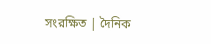সংরক্ষিত | দৈনিক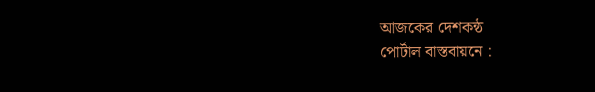আজকের দেশকন্ঠ
পোর্টাল বাস্তবায়নে :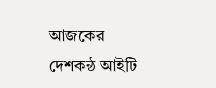আজকের দেশকন্ঠ আইটি